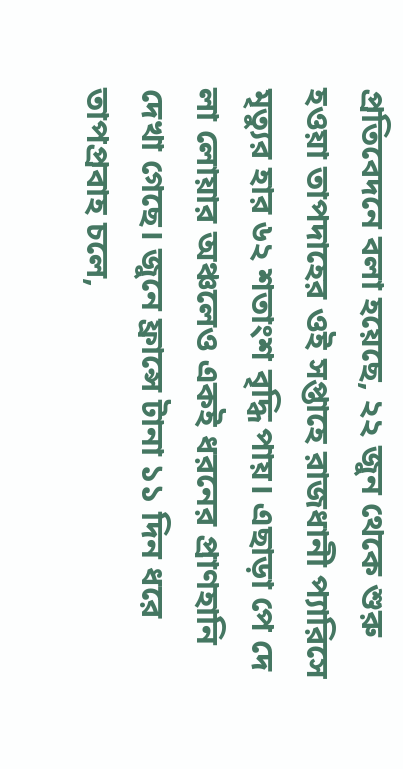প্রতিবেদনে বলা হয়েছে, ২২ জুন থেকে শুরু হওয়া তাপদাহের ওই সপ্তাহে রাজধানী প্যারিসে মৃত্যুর হার ৬২ শতাংশ বৃদ্ধি পায়। এছাড়া পে দে লা লোয়ার অঞ্চলেও একই ধরনের প্রাণহানি দেখা গেছে। জুনে ফ্রান্সে টানা ১১ দিন ধরে তাপপ্রবাহ চলে,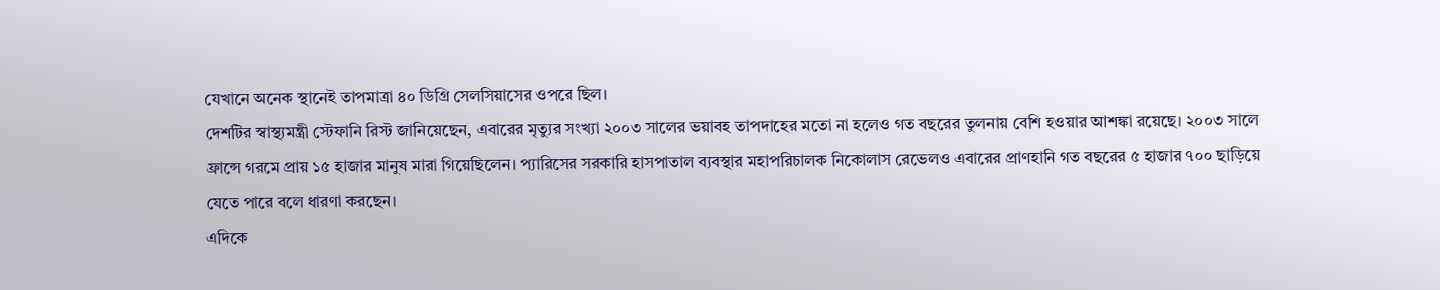যেখানে অনেক স্থানেই তাপমাত্রা ৪০ ডিগ্রি সেলসিয়াসের ওপরে ছিল।
দেশটির স্বাস্থ্যমন্ত্রী স্টেফানি রিস্ট জানিয়েছেন, এবারের মৃত্যুর সংখ্যা ২০০৩ সালের ভয়াবহ তাপদাহের মতো না হলেও গত বছরের তুলনায় বেশি হওয়ার আশঙ্কা রয়েছে। ২০০৩ সালে ফ্রান্সে গরমে প্রায় ১৫ হাজার মানুষ মারা গিয়েছিলেন। প্যারিসের সরকারি হাসপাতাল ব্যবস্থার মহাপরিচালক নিকোলাস রেভেলও এবারের প্রাণহানি গত বছরের ৫ হাজার ৭০০ ছাড়িয়ে যেতে পারে বলে ধারণা করছেন।
এদিকে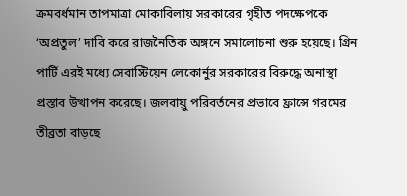ক্রমবর্ধমান তাপমাত্রা মোকাবিলায় সরকারের গৃহীত পদক্ষেপকে ‘অপ্রতুল’ দাবি করে রাজনৈতিক অঙ্গনে সমালোচনা শুরু হয়েছে। গ্রিন পার্টি এরই মধ্যে সেবাস্টিয়েন লেকোর্নুর সরকারের বিরুদ্ধে অনাস্থা প্রস্তাব উত্থাপন করেছে। জলবায়ু পরিবর্তনের প্রভাবে ফ্রান্সে গরমের তীব্রতা বাড়ছে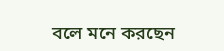বলে মনে করছেন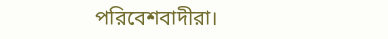পরিবেশবাদীরা।